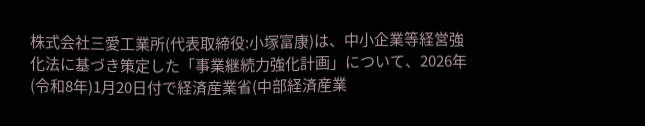株式会社三愛工業所(代表取締役:小塚富康)は、中小企業等経営強化法に基づき策定した「事業継続力強化計画」について、2026年(令和8年)1月20日付で経済産業省(中部経済産業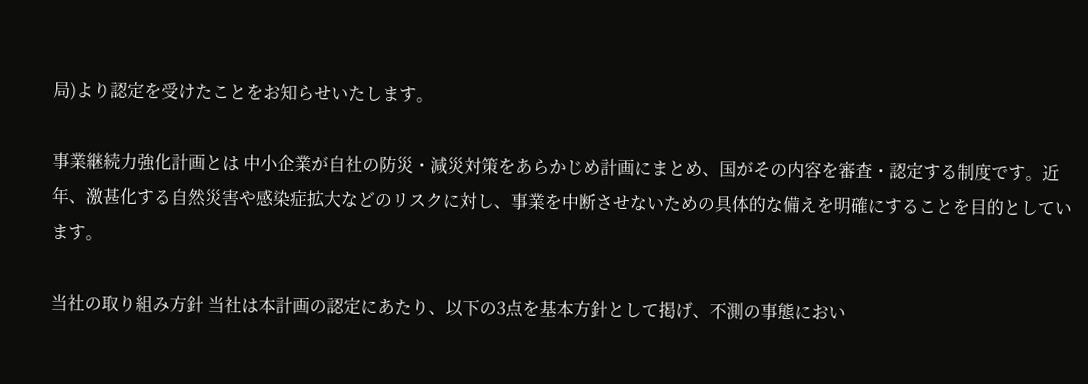局)より認定を受けたことをお知らせいたします。

事業継続力強化計画とは 中小企業が自社の防災・減災対策をあらかじめ計画にまとめ、国がその内容を審査・認定する制度です。近年、激甚化する自然災害や感染症拡大などのリスクに対し、事業を中断させないための具体的な備えを明確にすることを目的としています。

当社の取り組み方針 当社は本計画の認定にあたり、以下の3点を基本方針として掲げ、不測の事態におい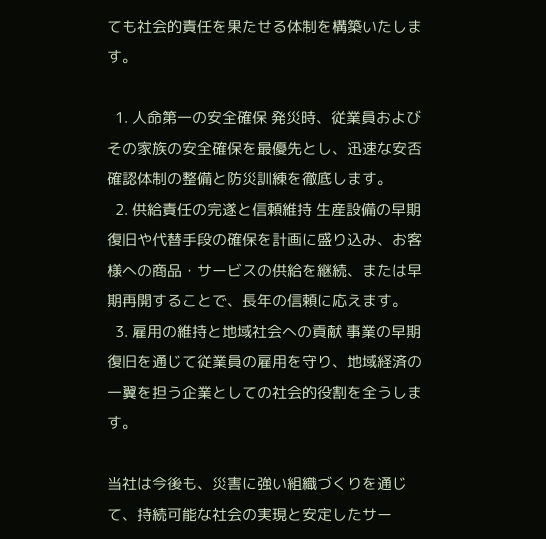ても社会的責任を果たせる体制を構築いたします。

  1. 人命第一の安全確保 発災時、従業員およびその家族の安全確保を最優先とし、迅速な安否確認体制の整備と防災訓練を徹底します。
  2. 供給責任の完遂と信頼維持 生産設備の早期復旧や代替手段の確保を計画に盛り込み、お客様への商品・サービスの供給を継続、または早期再開することで、長年の信頼に応えます。
  3. 雇用の維持と地域社会への貢献 事業の早期復旧を通じて従業員の雇用を守り、地域経済の一翼を担う企業としての社会的役割を全うします。

当社は今後も、災害に強い組織づくりを通じて、持続可能な社会の実現と安定したサー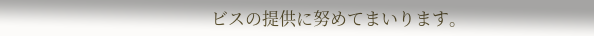ビスの提供に努めてまいります。